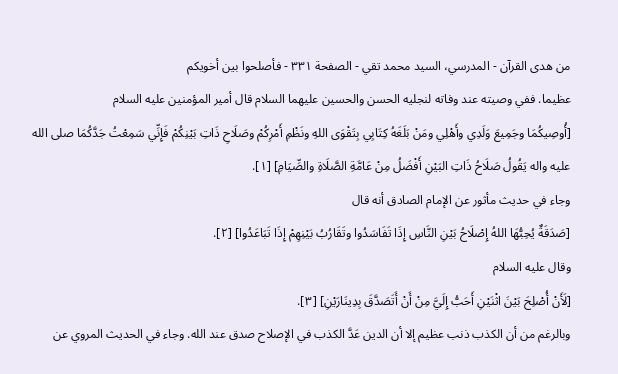من هدى القرآن - المدرسي، السيد محمد تقي - الصفحة ٣٣١ - فأصلحوا بين أخويكم
عظيما. ففي وصيته عند وفاته لنجليه الحسن والحسين عليهما السلام قال أمير المؤمنين عليه السلام
[أُوصِيكُمَا وجَمِيعَ وَلَدِي وأَهْلِي ومَنْ بَلَغَهُ كِتَابِي بِتَقْوَى اللهِ ونَظْمِ أَمْرِكُمْ وصَلَاحِ ذَاتِ بَيْنِكُمْ فَإِنِّي سَمِعْتُ جَدَّكُمَا صلى الله عليه واله يَقُولُ صَلَاحُ ذَاتِ البَيْنِ أَفْضَلُ مِنْ عَامَّةِ الصَّلَاةِ والصِّيَامِ] [١].
وجاء في حديث مأثور عن الإمام الصادق أنه قال
[صَدَقَةٌ يُحِبُّهَا اللهُ إِصْلَاحُ بَيْنِ النَّاسِ إِذَا تَفَاسَدُوا وتَقَارُبُ بَيْنِهِمْ إِذَا تَبَاعَدُوا] [٢].
وقال عليه السلام
[لَأَنْ أُصْلِحَ بَيْنَ اثْنَيْنِ أَحَبُّ إِلَيَّ مِنْ أَنْ أَتَصَدَّقَ بِدِينَارَيْنِ] [٣].
وبالرغم من أن الكذب ذنب عظيم إلا أن الدين عَدَّ الكذب في الإصلاح صدق عند الله. وجاء في الحديث المروي عن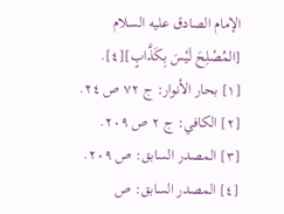الإمام الصادق عليه السلام
[المُصْلِحَ لَيْسَ بِكَذَّابٍ][٤].
[١] بحار الأنوار: ج ٧٢ ص ٢٤.
[٢] الكافي: ج ٢ ص ٢٠٩.
[٣] المصدر السابق: ص ٢٠٩.
[٤] المصدر السابق: ص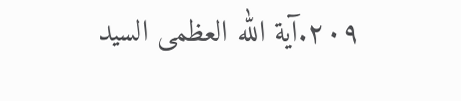٢٠٩.آية الله العظمى السيد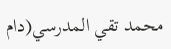محمد تقي المدرسي(دام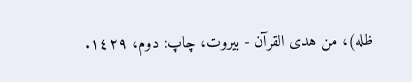ظله)، من هدى القرآن - بيروت، چاپ: دوم، ١٤٢٩.